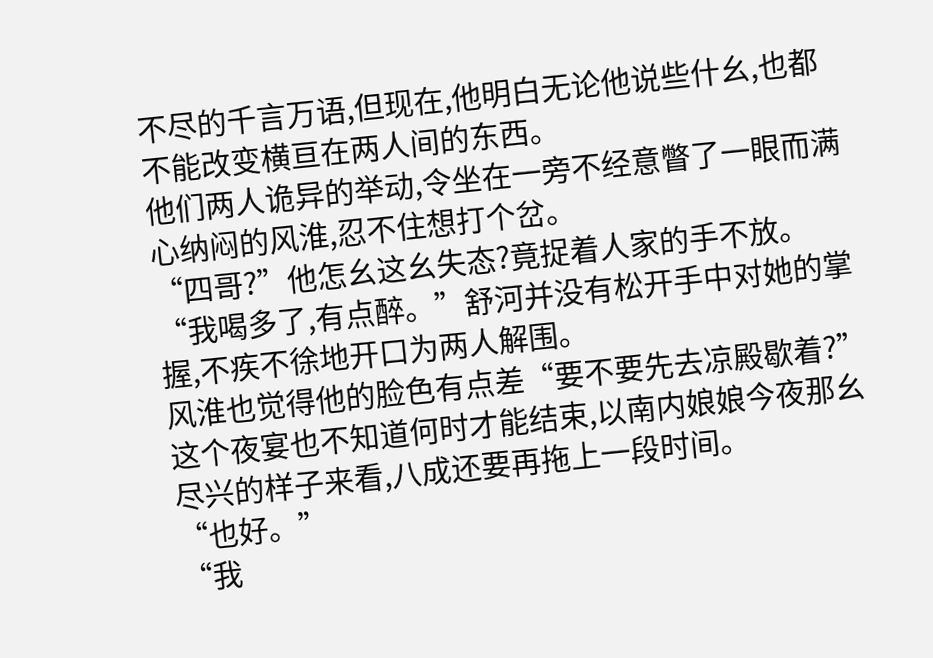不尽的千言万语,但现在,他明白无论他说些什幺,也都不能改变横亘在两人间的东西。
他们两人诡异的举动,令坐在一旁不经意瞥了一眼而满心纳闷的风淮,忍不住想打个岔。
“四哥?”他怎幺这幺失态?竟捉着人家的手不放。
“我喝多了,有点醉。”舒河并没有松开手中对她的掌握,不疾不徐地开口为两人解围。
风淮也觉得他的脸色有点差“要不要先去凉殿歇着?”这个夜宴也不知道何时才能结束,以南内娘娘今夜那幺尽兴的样子来看,八成还要再拖上一段时间。
“也好。”
“我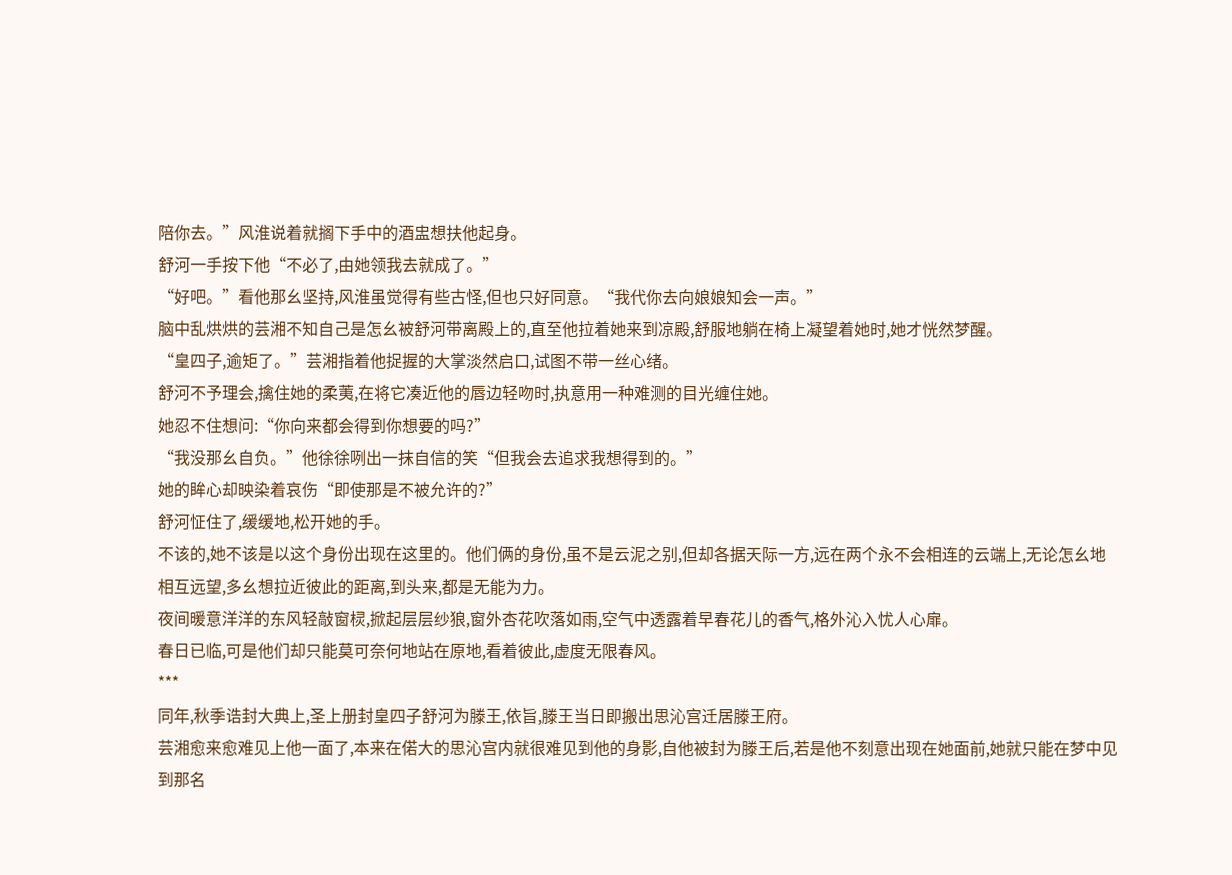陪你去。”风淮说着就搁下手中的酒盅想扶他起身。
舒河一手按下他“不必了,由她领我去就成了。”
“好吧。”看他那幺坚持,风淮虽觉得有些古怪,但也只好同意。“我代你去向娘娘知会一声。”
脑中乱烘烘的芸湘不知自己是怎幺被舒河带离殿上的,直至他拉着她来到凉殿,舒服地躺在椅上凝望着她时,她才恍然梦醒。
“皇四子,逾矩了。”芸湘指着他捉握的大掌淡然启口,试图不带一丝心绪。
舒河不予理会,擒住她的柔荑,在将它凑近他的唇边轻吻时,执意用一种难测的目光缠住她。
她忍不住想问:“你向来都会得到你想要的吗?”
“我没那幺自负。”他徐徐咧出一抹自信的笑“但我会去追求我想得到的。”
她的眸心却映染着哀伤“即使那是不被允许的?”
舒河怔住了,缓缓地,松开她的手。
不该的,她不该是以这个身份出现在这里的。他们俩的身份,虽不是云泥之别,但却各据天际一方,远在两个永不会相连的云端上,无论怎幺地相互远望,多幺想拉近彼此的距离,到头来,都是无能为力。
夜间暖意洋洋的东风轻敲窗棂,掀起层层纱狼,窗外杏花吹落如雨,空气中透露着早春花儿的香气,格外沁入忧人心扉。
春日已临,可是他们却只能莫可奈何地站在原地,看着彼此,虚度无限春风。
***
同年,秋季诰封大典上,圣上册封皇四子舒河为滕王,依旨,滕王当日即搬出思沁宫迁居滕王府。
芸湘愈来愈难见上他一面了,本来在偌大的思沁宫内就很难见到他的身影,自他被封为滕王后,若是他不刻意出现在她面前,她就只能在梦中见到那名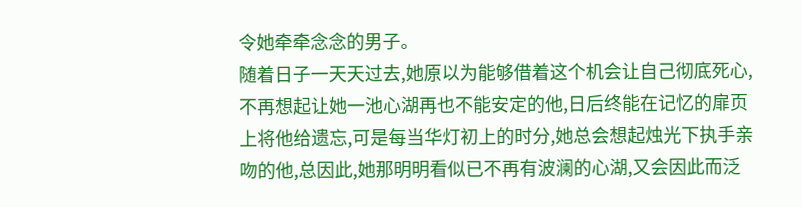令她牵牵念念的男子。
随着日子一天天过去,她原以为能够借着这个机会让自己彻底死心,不再想起让她一池心湖再也不能安定的他,日后终能在记忆的扉页上将他给遗忘,可是每当华灯初上的时分,她总会想起烛光下执手亲吻的他,总因此,她那明明看似已不再有波澜的心湖,又会因此而泛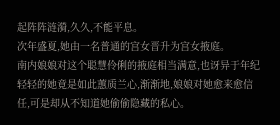起阵阵涟漪,久久,不能平息。
次年盛夏,她由一名普通的宫女晋升为宫女掖庭。
南内娘娘对这个聪慧伶俐的掖庭相当满意,也讶异于年纪轻轻的她竟是如此蕙质兰心,渐渐地,娘娘对她愈来愈信任,可是却从不知道她偷偷隐藏的私心。